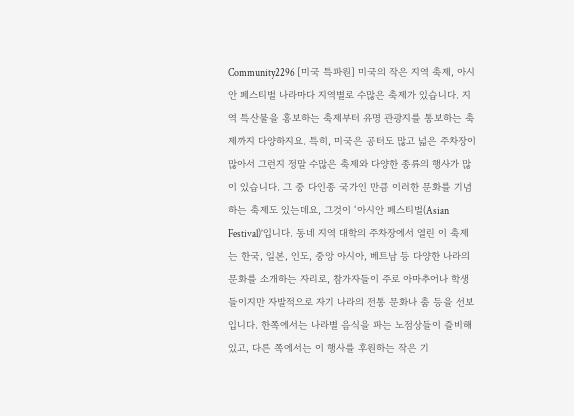Community2296 [미국 특파원] 미국의 작은 지역 축제, 아시안 페스티벌 나라마다 지역별로 수많은 축제가 있습니다. 지역 특산물을 홍보하는 축제부터 유명 관광지를 통보하는 축제까지 다양하지요. 특히, 미국은 공터도 많고 넓은 주차장이 많아서 그런지 정말 수많은 축제와 다양한 종류의 행사가 많이 있습니다. 그 중 다인종 국가인 만큼 이러한 문화를 기념하는 축제도 있는데요, 그것이 ‘아시안 페스티벌(Asian Festival)’입니다. 동네 지역 대학의 주차장에서 열린 이 축제는 한국, 일본, 인도, 중앙 아시아, 베트남 등 다양한 나라의 문화를 소개하는 자리로, 참가자들이 주로 아마추어나 학생들이지만 자발적으로 자기 나라의 전통 문화나 춤 등을 선보입니다. 한쪽에서는 나라별 음식을 파는 노점상들이 즐비해 있고, 다른 쪽에서는 이 행사를 후원하는 작은 기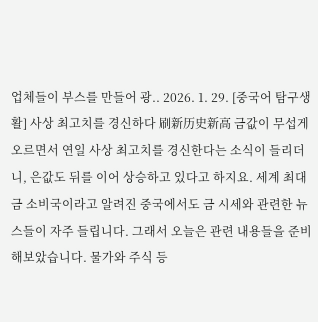업체들이 부스를 만들어 광.. 2026. 1. 29. [중국어 탐구생활] 사상 최고치를 경신하다 刷新历史新高 금값이 무섭게 오르면서 연일 사상 최고치를 경신한다는 소식이 들리더니, 은값도 뒤를 이어 상승하고 있다고 하지요. 세계 최대 금 소비국이라고 알려진 중국에서도 금 시세와 관련한 뉴스들이 자주 들립니다. 그래서 오늘은 관련 내용들을 준비해보았습니다. 물가와 주식 등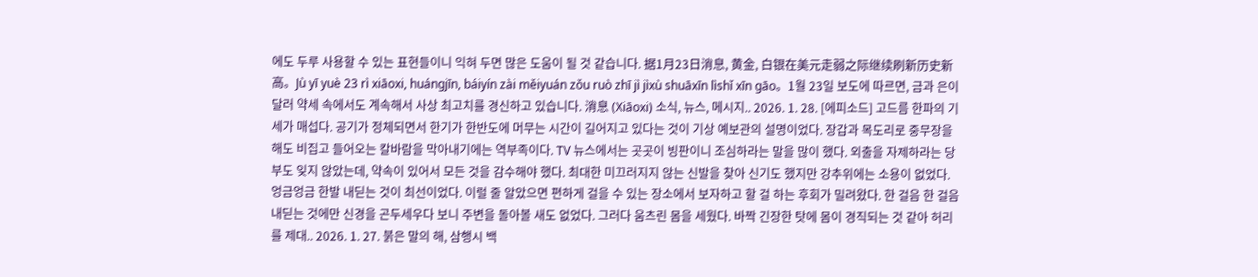에도 두루 사용할 수 있는 표현들이니 익혀 두면 많은 도움이 될 것 같습니다. 据1月23日消息, 黄金, 白银在美元走弱之际继续刷新历史新高。Jù yī yuè 23 rì xiāoxi, huángjīn, báiyín zài měiyuán zǒu ruò zhī jì jìxù shuāxīn lìshǐ xīn gāo。1월 23일 보도에 따르면, 금과 은이 달러 약세 속에서도 계속해서 사상 최고치를 경신하고 있습니다. 消息 (Xiāoxi) 소식, 뉴스, 메시지.. 2026. 1. 28. [에피소드] 고드름 한파의 기세가 매섭다. 공기가 정체되면서 한기가 한반도에 머무는 시간이 길어지고 있다는 것이 기상 예보관의 설명이었다. 장갑과 목도리로 중무장을 해도 비집고 들어오는 칼바람을 막아내기에는 역부족이다. TV 뉴스에서는 곳곳이 빙판이니 조심하라는 말을 많이 했다. 외출을 자제하라는 당부도 잊지 않았는데, 약속이 있어서 모든 것을 감수해야 했다. 최대한 미끄러지지 않는 신발을 찾아 신기도 했지만 강추위에는 소용이 없었다. 엉금엉금 한발 내딛는 것이 최선이었다. 이럴 줄 알았으면 편하게 걸을 수 있는 장소에서 보자하고 할 걸 하는 후회가 밀려왔다. 한 걸음 한 걸음 내딛는 것에만 신경을 곤두세우다 보니 주변을 돌아볼 새도 없었다. 그러다 움츠린 몸을 세웠다. 바짝 긴장한 탓에 몸이 경직되는 것 같아 허리를 제대.. 2026. 1. 27. 붉은 말의 해, 삼행시 백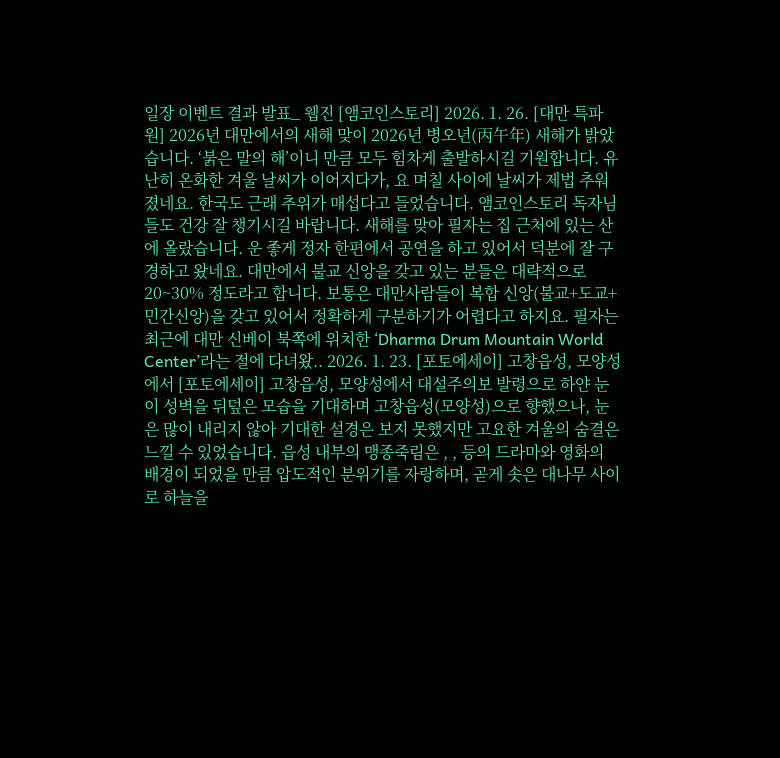일장 이벤트 결과 발표_ 웹진 [앰코인스토리] 2026. 1. 26. [대만 특파원] 2026년 대만에서의 새해 맞이 2026년 병오년(丙午年) 새해가 밝았습니다. ‘붉은 말의 해’이니 만큼 모두 힘차게 출발하시길 기원합니다. 유난히 온화한 겨울 날씨가 이어지다가, 요 며칠 사이에 날씨가 제법 추워졌네요. 한국도 근래 추위가 매섭다고 들었습니다. 앰코인스토리 독자님들도 건강 잘 챙기시길 바랍니다. 새해를 맞아 필자는 집 근처에 있는 산에 올랐습니다. 운 좋게 정자 한편에서 공연을 하고 있어서 덕분에 잘 구경하고 왔네요. 대만에서 불교 신앙을 갖고 있는 분들은 대략적으로 20~30% 정도라고 합니다. 보통은 대만사람들이 복합 신앙(불교+도교+민간신앙)을 갖고 있어서 정확하게 구분하기가 어렵다고 하지요. 필자는 최근에 대만 신베이 북쪽에 위치한 ‘Dharma Drum Mountain World Center’라는 절에 다녀왔.. 2026. 1. 23. [포토에세이] 고창읍성, 모양성에서 [포토에세이] 고창읍성, 모양성에서 대설주의보 발령으로 하얀 눈이 성벽을 뒤덮은 모습을 기대하며 고창읍성(모양성)으로 향했으나, 눈은 많이 내리지 않아 기대한 설경은 보지 못했지만 고요한 겨울의 숨결은 느낄 수 있었습니다. 읍성 내부의 맹종죽림은 , , 등의 드라마와 영화의 배경이 되었을 만큼 압도적인 분위기를 자랑하며, 곧게 솟은 대나무 사이로 하늘을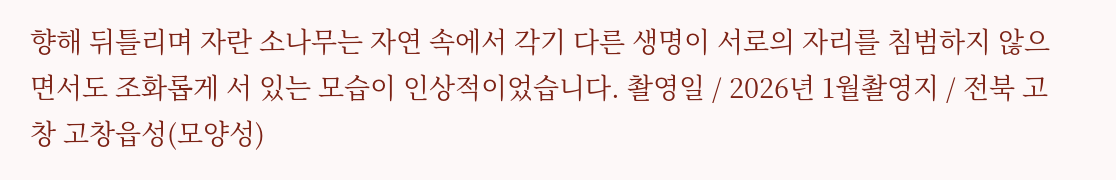향해 뒤틀리며 자란 소나무는 자연 속에서 각기 다른 생명이 서로의 자리를 침범하지 않으면서도 조화롭게 서 있는 모습이 인상적이었습니다. 촬영일 / 2026년 1월촬영지 / 전북 고창 고창읍성(모양성)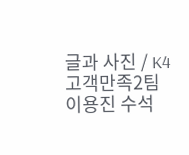글과 사진 / K4 고객만족2팀 이용진 수석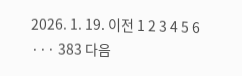2026. 1. 19. 이전 1 2 3 4 5 6 ··· 383 다음